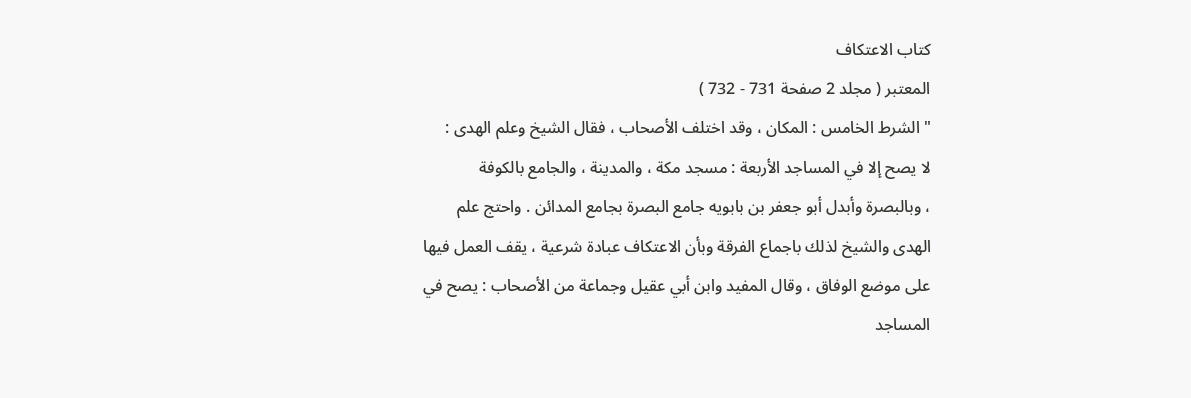كتاب الاعتكاف
المعتبر ( مجلد 2 صفحة 731 - 732 )
" الشرط الخامس : المكان ، وقد اختلف الأصحاب ، فقال الشيخ وعلم الهدى :
لا يصح إلا في المساجد الأربعة : مسجد مكة ، والمدينة ، والجامع بالكوفة
، وبالبصرة وأبدل أبو جعفر بن بابويه جامع البصرة بجامع المدائن . واحتج علم
الهدى والشيخ لذلك باجماع الفرقة وبأن الاعتكاف عبادة شرعية ، يقف العمل فيها
على موضع الوفاق ، وقال المفيد وابن أبي عقيل وجماعة من الأصحاب : يصح في
المساجد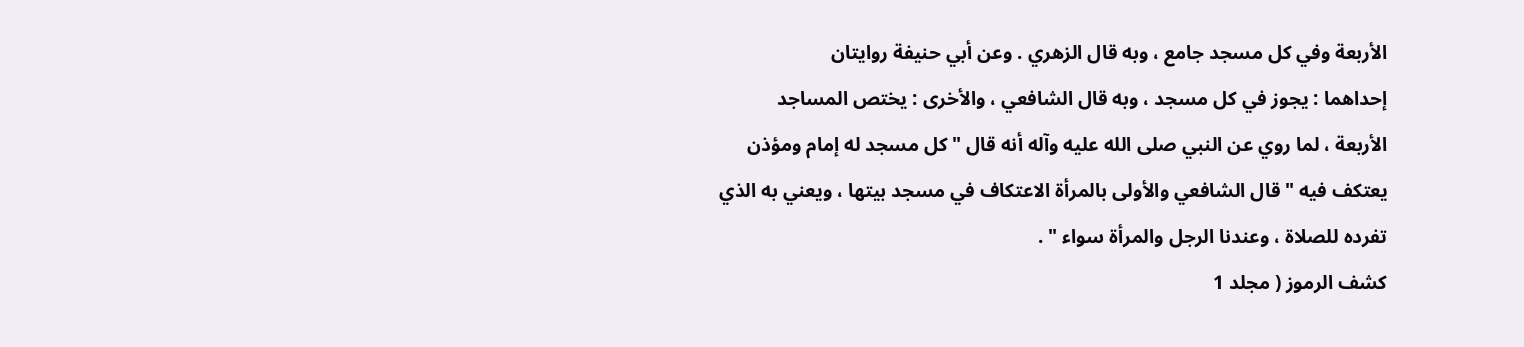الأربعة وفي كل مسجد جامع ، وبه قال الزهري . وعن أبي حنيفة روايتان
إحداهما : يجوز في كل مسجد ، وبه قال الشافعي ، والأخرى : يختص المساجد
الأربعة ، لما روي عن النبي صلى الله عليه وآله أنه قال " كل مسجد له إمام ومؤذن
يعتكف فيه " قال الشافعي والأولى بالمرأة الاعتكاف في مسجد بيتها ، ويعني به الذي
تفرده للصلاة ، وعندنا الرجل والمرأة سواء " .
كشف الرموز ( مجلد 1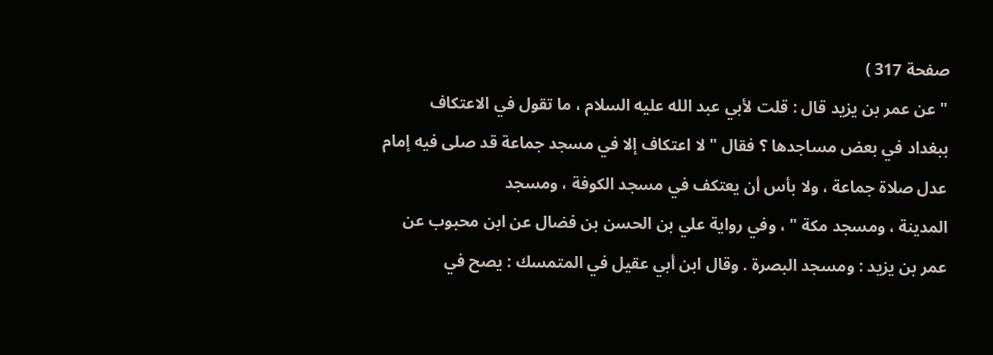صفحة 317 )
" عن عمر بن يزيد قال : قلت لأبي عبد الله عليه السلام ، ما تقول في الاعتكاف
ببغداد في بعض مساجدها ؟ فقال " لا اعتكاف إلا في مسجد جماعة قد صلى فيه إمام
عدل صلاة جماعة ، ولا بأس أن يعتكف في مسجد الكوفة ، ومسجد
المدينة ، ومسجد مكة " ، وفي رواية علي بن الحسن بن فضال عن ابن محبوب عن
عمر بن يزيد : ومسجد البصرة . وقال ابن أبي عقيل في المتمسك : يصح في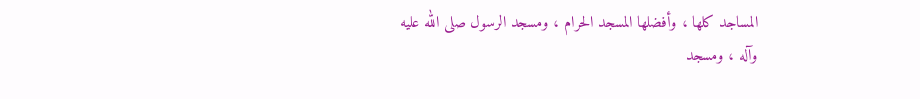المساجد كلها ، وأفضلها المسجد الحرام ، ومسجد الرسول صلى الله عليه
وآله ، ومسجد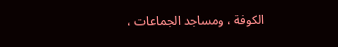الكوفة ، ومساجد الجماعات ،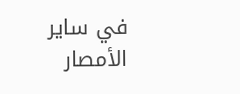في ساير الأمصار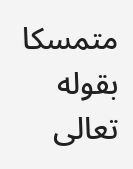متمسكا بقوله تعالى